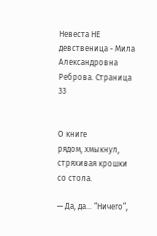Невеста НЕ девственица - Мила Александровна Реброва. Страница 33


О книге
рядом, хмыкнул, стряхивая крошки со стола.

— Да, да… “Ничего”,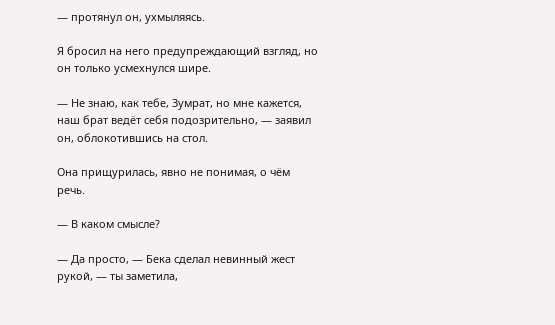— протянул он, ухмыляясь.

Я бросил на него предупреждающий взгляд, но он только усмехнулся шире.

— Не знаю, как тебе, Зумрат, но мне кажется, наш брат ведёт себя подозрительно, — заявил он, облокотившись на стол.

Она прищурилась, явно не понимая, о чём речь.

— В каком смысле?

— Да просто, — Бека сделал невинный жест рукой, — ты заметила,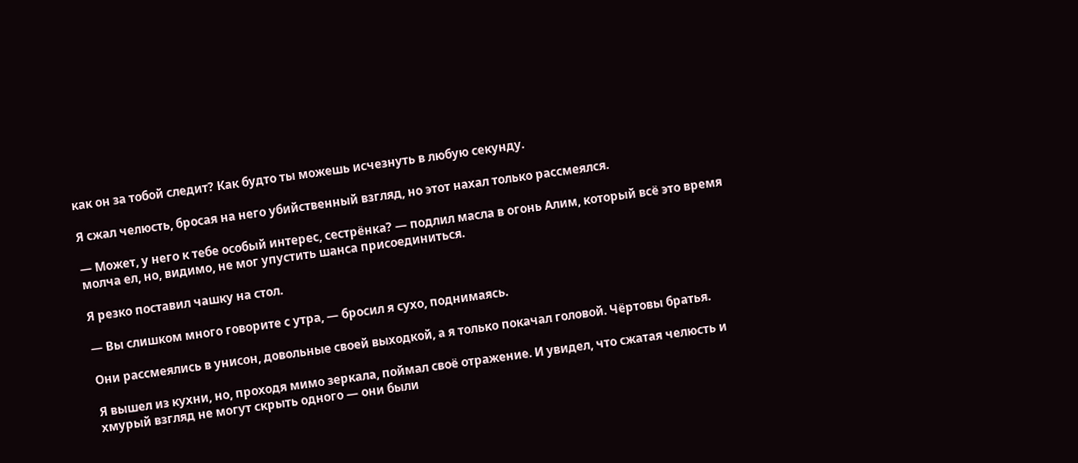как он за тобой следит? Как будто ты можешь исчезнуть в любую секунду.

Я сжал челюсть, бросая на него убийственный взгляд, но этот нахал только рассмеялся.

— Может, у него к тебе особый интерес, сестрёнка? — подлил масла в огонь Алим, который всё это время молча ел, но, видимо, не мог упустить шанса присоединиться.

Я резко поставил чашку на стол.

— Вы слишком много говорите с утра, — бросил я сухо, поднимаясь.

Они рассмеялись в унисон, довольные своей выходкой, а я только покачал головой. Чёртовы братья.

Я вышел из кухни, но, проходя мимо зеркала, поймал своё отражение. И увидел, что сжатая челюсть и хмурый взгляд не могут скрыть одного — они были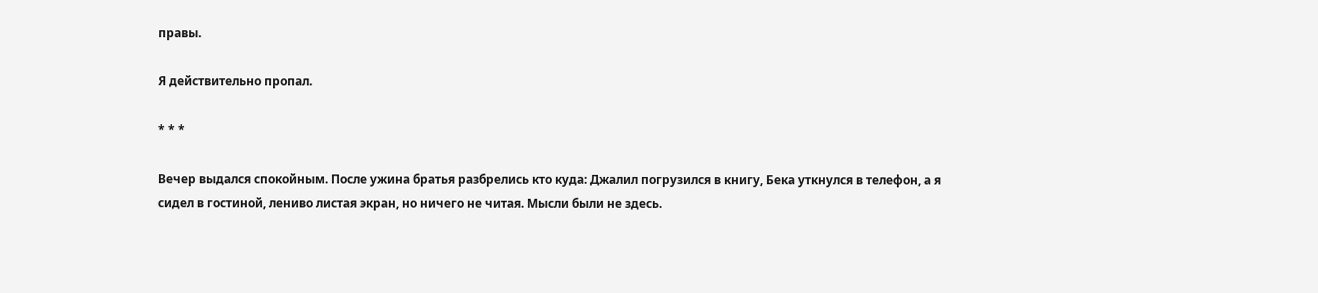правы.

Я действительно пропал.

* * *

Вечер выдался спокойным. После ужина братья разбрелись кто куда: Джалил погрузился в книгу, Бека уткнулся в телефон, а я сидел в гостиной, лениво листая экран, но ничего не читая. Мысли были не здесь.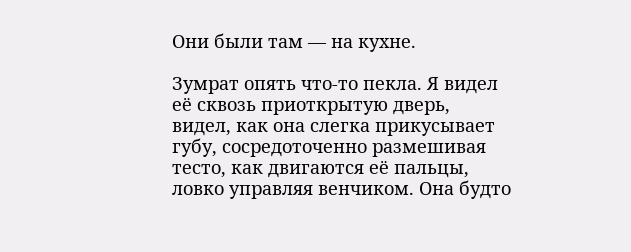Они были там — на кухне.

Зумрат опять что-то пекла. Я видел её сквозь приоткрытую дверь, видел, как она слегка прикусывает губу, сосредоточенно размешивая тесто, как двигаются её пальцы, ловко управляя венчиком. Она будто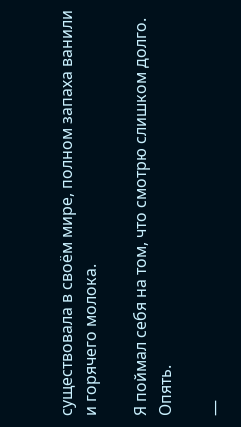существовала в своём мире, полном запаха ванили и горячего молока.

Я поймал себя на том, что смотрю слишком долго. Опять.

—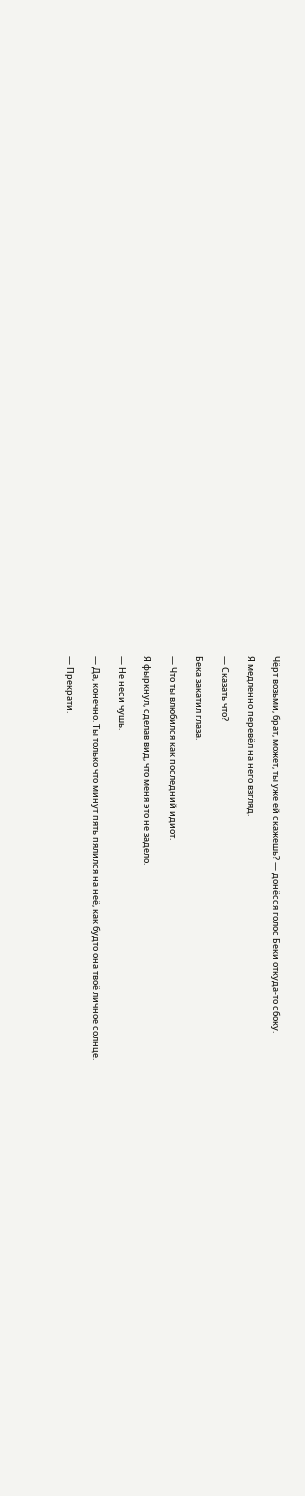Чёрт возьми, брат, может, ты уже ей скажешь? — донёсся голос Беки откуда-то сбоку.

Я медленно перевёл на него взгляд.

— Сказать что?

Бека закатил глаза.

— Что ты влюбился как последний идиот.

Я фыркнул, сделав вид, что меня это не задело.

— Не неси чушь.

— Да, конечно. Ты только что минут пять пялился на неё, как будто она твоё личное солнце.

— Прекрати.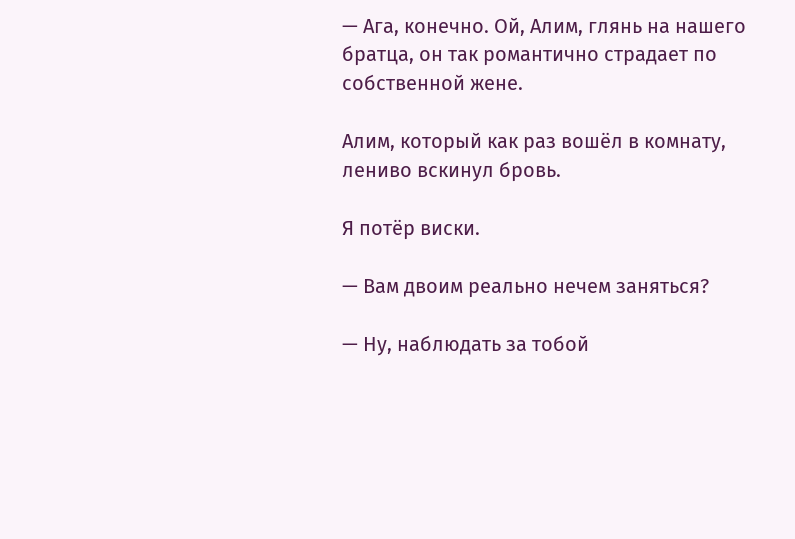— Ага, конечно. Ой, Алим, глянь на нашего братца, он так романтично страдает по собственной жене.

Алим, который как раз вошёл в комнату, лениво вскинул бровь.

Я потёр виски.

— Вам двоим реально нечем заняться?

— Ну, наблюдать за тобой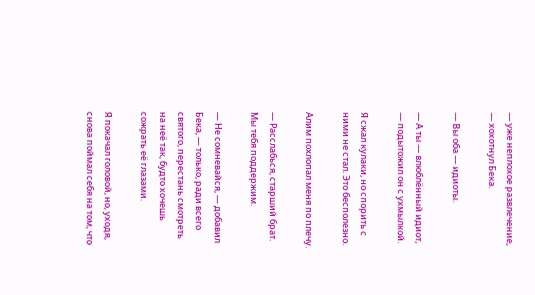— уже неплохое развлечение, — хохотнул Бека.

— Вы оба — идиоты.

— А ты — влюблённый идиот, — подытожил он с ухмылкой.

Я сжал кулаки, но спорить с ними не стал. Это бесполезно.

Алим похлопал меня по плечу.

— Расслабься, старший брат. Мы тебя поддержим.

— Не сомневайся, — добавил Бека, — только, ради всего святого, перестань смотреть на неё так, будто хочешь сожрать её глазами.

Я покачал головой, но, уходя, снова поймал себя на том, что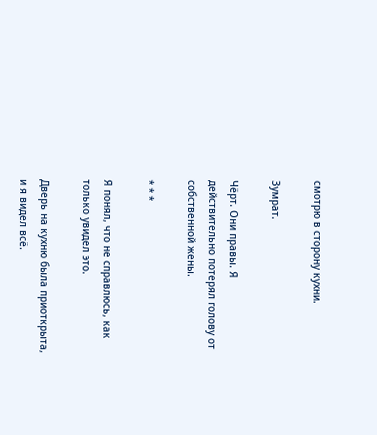смотрю в сторону кухни.

Зумрат.

Чёрт. Они правы. Я действительно потерял голову от собственной жены.

* * *

Я понял, что не справлюсь, как только увидел это.

Дверь на кухню была приоткрыта, и я видел всё.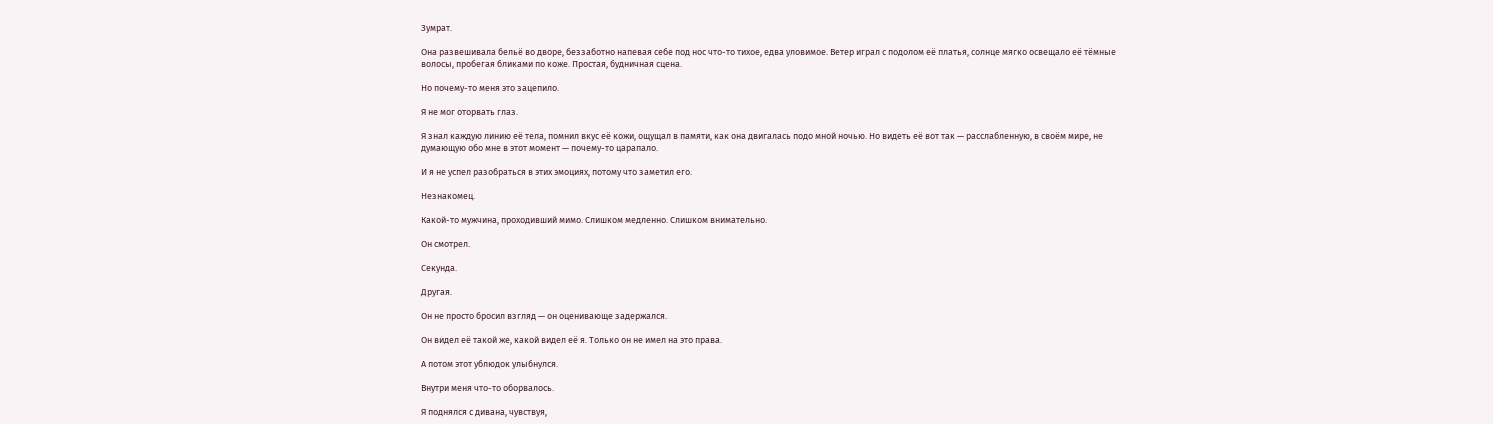Зумрат.

Она развешивала бельё во дворе, беззаботно напевая себе под нос что-то тихое, едва уловимое. Ветер играл с подолом её платья, солнце мягко освещало её тёмные волосы, пробегая бликами по коже. Простая, будничная сцена.

Но почему-то меня это зацепило.

Я не мог оторвать глаз.

Я знал каждую линию её тела, помнил вкус её кожи, ощущал в памяти, как она двигалась подо мной ночью. Но видеть её вот так — расслабленную, в своём мире, не думающую обо мне в этот момент — почему-то царапало.

И я не успел разобраться в этих эмоциях, потому что заметил его.

Незнакомец.

Какой-то мужчина, проходивший мимо. Слишком медленно. Слишком внимательно.

Он смотрел.

Секунда.

Другая.

Он не просто бросил взгляд — он оценивающе задержался.

Он видел её такой же, какой видел её я. Только он не имел на это права.

А потом этот ублюдок улыбнулся.

Внутри меня что-то оборвалось.

Я поднялся с дивана, чувствуя,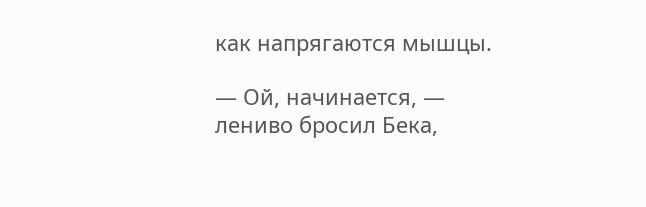как напрягаются мышцы.

— Ой, начинается, — лениво бросил Бека,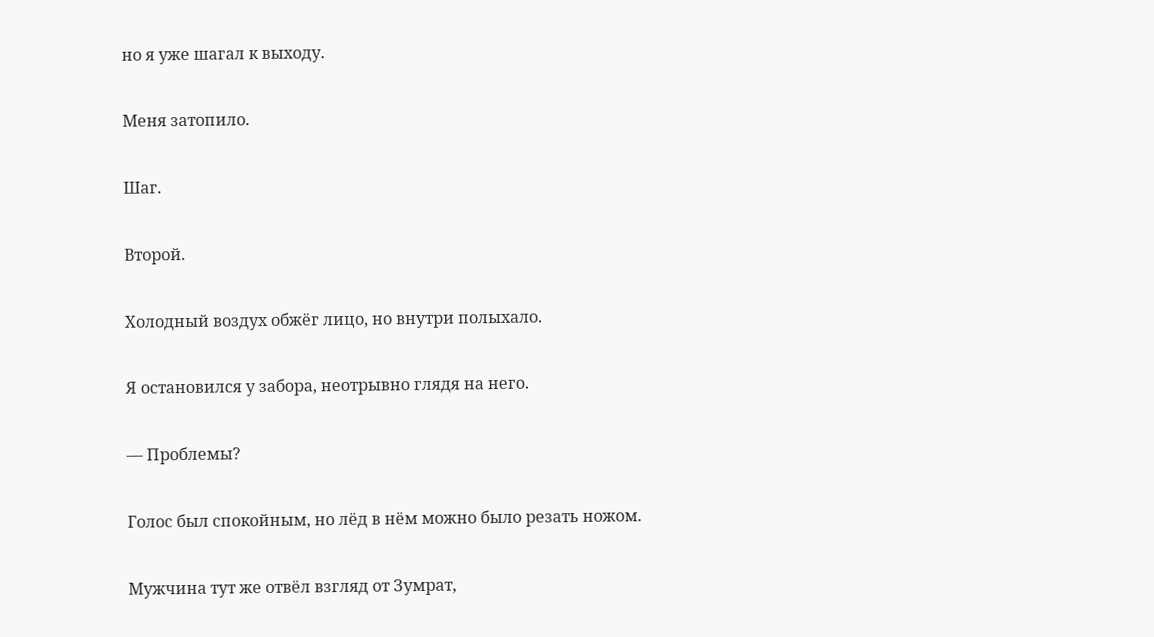но я уже шагал к выходу.

Меня затопило.

Шаг.

Второй.

Холодный воздух обжёг лицо, но внутри полыхало.

Я остановился у забора, неотрывно глядя на него.

— Проблемы?

Голос был спокойным, но лёд в нём можно было резать ножом.

Мужчина тут же отвёл взгляд от Зумрат,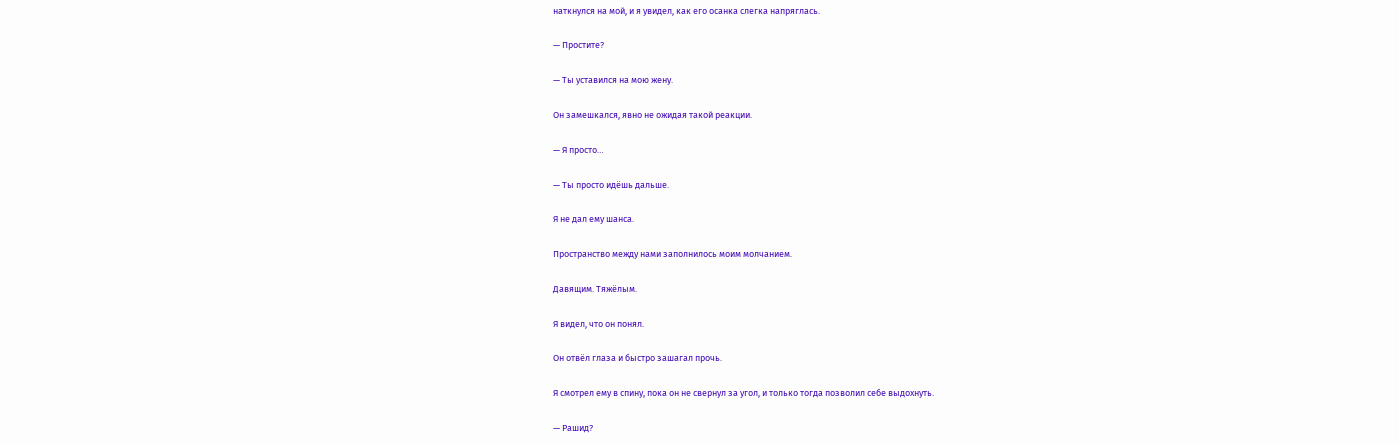наткнулся на мой, и я увидел, как его осанка слегка напряглась.

— Простите?

— Ты уставился на мою жену.

Он замешкался, явно не ожидая такой реакции.

— Я просто…

— Ты просто идёшь дальше.

Я не дал ему шанса.

Пространство между нами заполнилось моим молчанием.

Давящим. Тяжёлым.

Я видел, что он понял.

Он отвёл глаза и быстро зашагал прочь.

Я смотрел ему в спину, пока он не свернул за угол, и только тогда позволил себе выдохнуть.

— Рашид?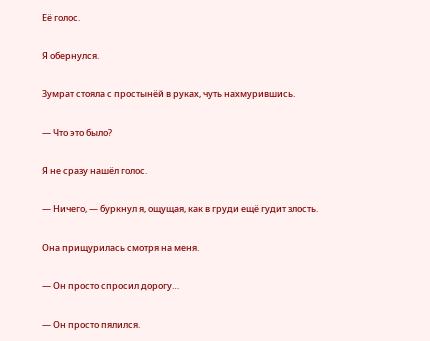Её голос.

Я обернулся.

Зумрат стояла с простынёй в руках, чуть нахмурившись.

— Что это было?

Я не сразу нашёл голос.

— Ничего, — буркнул я, ощущая, как в груди ещё гудит злость.

Она прищурилась смотря на меня.

— Он просто спросил дорогу…

— Он просто пялился.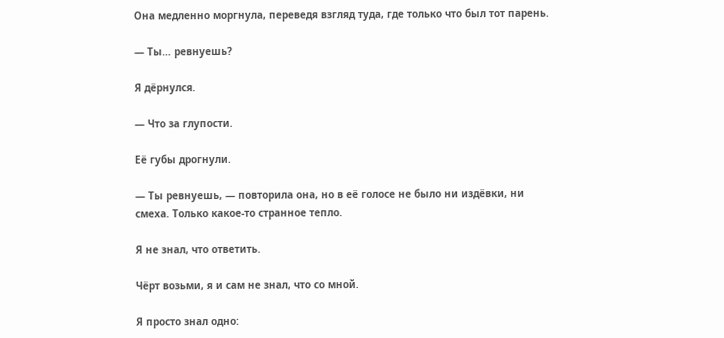Она медленно моргнула, переведя взгляд туда, где только что был тот парень.

— Ты… ревнуешь?

Я дёрнулся.

— Что за глупости.

Её губы дрогнули.

— Ты ревнуешь, — повторила она, но в её голосе не было ни издёвки, ни смеха. Только какое-то странное тепло.

Я не знал, что ответить.

Чёрт возьми, я и сам не знал, что со мной.

Я просто знал одно: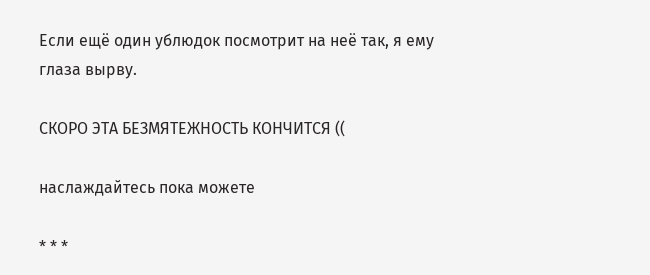Если ещё один ублюдок посмотрит на неё так, я ему глаза вырву.

СКОРО ЭТА БЕЗМЯТЕЖНОСТЬ КОНЧИТСЯ ((

наслаждайтесь пока можете

* * *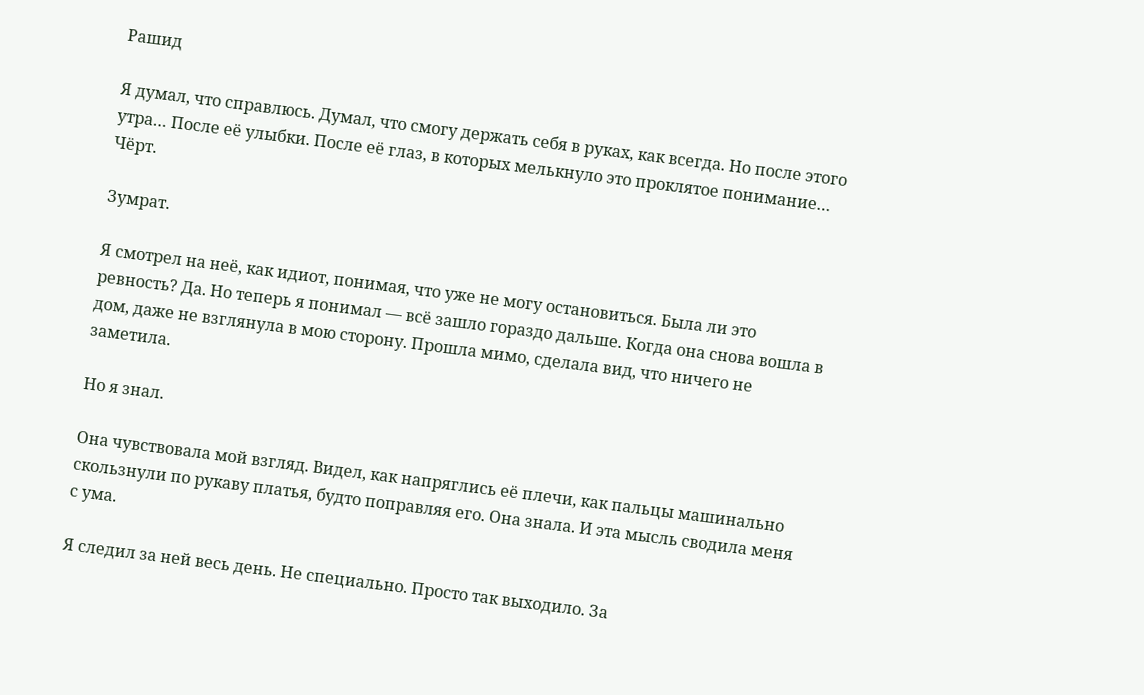Рашид

Я думал, что справлюсь. Думал, что смогу держать себя в руках, как всегда. Но после этого утра… После её улыбки. После её глаз, в которых мелькнуло это проклятое понимание… Чёрт.

Зумрат.

Я смотрел на неё, как идиот, понимая, что уже не могу остановиться. Была ли это ревность? Да. Но теперь я понимал — всё зашло гораздо дальше. Когда она снова вошла в дом, даже не взглянула в мою сторону. Прошла мимо, сделала вид, что ничего не заметила.

Но я знал.

Она чувствовала мой взгляд. Видел, как напряглись её плечи, как пальцы машинально скользнули по рукаву платья, будто поправляя его. Она знала. И эта мысль сводила меня с ума.

Я следил за ней весь день. Не специально. Просто так выходило. За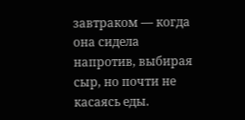завтраком — когда она сидела напротив, выбирая сыр, но почти не касаясь еды.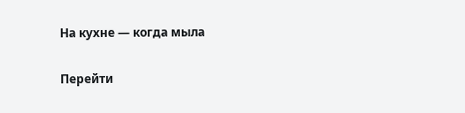На кухне — когда мыла

Перейти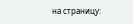на страницу: